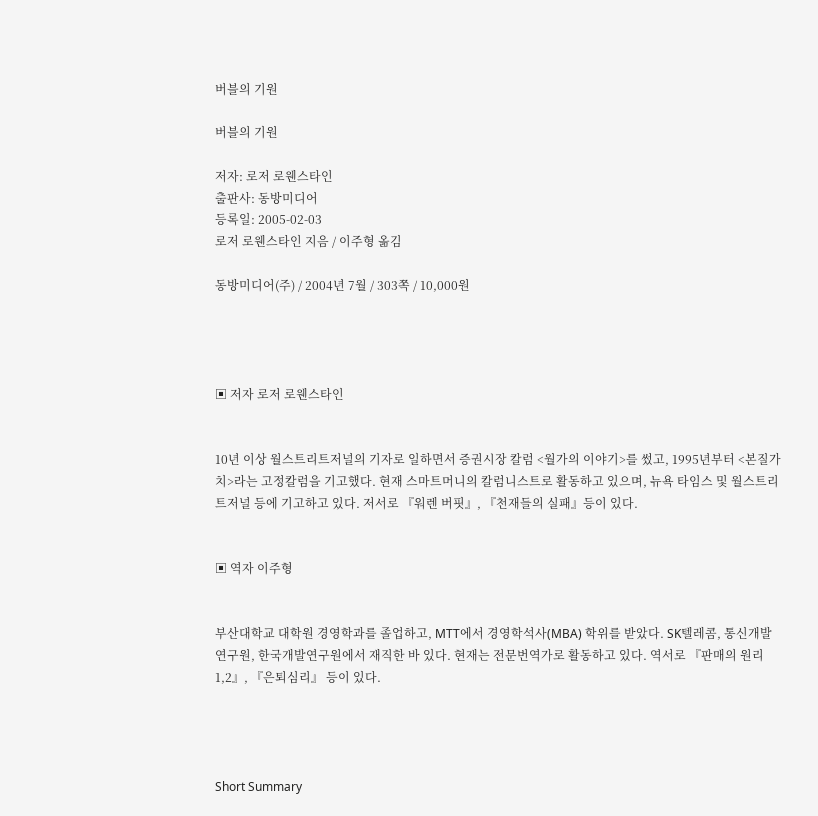버블의 기원

버블의 기원

저자: 로저 로웬스타인
출판사: 동방미디어
등록일: 2005-02-03
로저 로웬스타인 지음 / 이주형 옮김

동방미디어(주) / 2004년 7월 / 303쪽 / 10,000원




▣ 저자 로저 로웬스타인


10년 이상 월스트리트저널의 기자로 일하면서 증권시장 칼럼 <월가의 이야기>를 썼고, 1995년부터 <본질가치>라는 고정칼럼을 기고했다. 현재 스마트머니의 칼럼니스트로 활동하고 있으며, 뉴욕 타임스 및 월스트리트저널 등에 기고하고 있다. 저서로 『워렌 버핏』, 『천재들의 실패』등이 있다.


▣ 역자 이주형


부산대학교 대학원 경영학과를 졸업하고, MTT에서 경영학석사(MBA) 학위를 받았다. SK텔레콤, 통신개발연구원, 한국개발연구원에서 재직한 바 있다. 현재는 전문번역가로 활동하고 있다. 역서로 『판매의 원리 1,2』, 『은퇴심리』 등이 있다.




Short Summary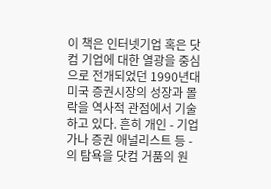이 책은 인터넷기업 혹은 닷컴 기업에 대한 열광을 중심으로 전개되었던 1990년대 미국 증권시장의 성장과 몰락을 역사적 관점에서 기술하고 있다. 흔히 개인 - 기업가나 증권 애널리스트 등 - 의 탐욕을 닷컴 거품의 원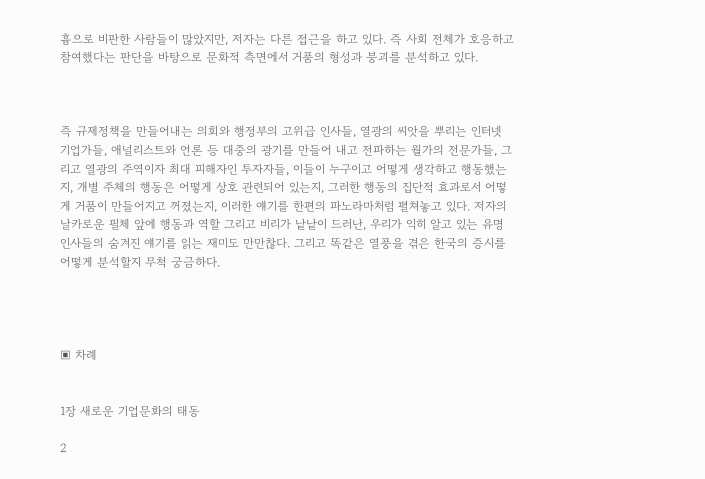흉으로 비판한 사람들이 많았지만, 저자는 다른 접근을 하고 있다. 즉 사회 전체가 호응하고 참여했다는 판단을 바탕으로 문화적 측면에서 거품의 형성과 붕괴를 분석하고 있다.



즉 규제정책을 만들어내는 의회와 행정부의 고위급 인사들, 열광의 씨앗을 뿌리는 인터넷 기업가들, 애널리스트와 언론 등 대중의 광기를 만들어 내고 전파하는 월가의 전문가들, 그리고 열광의 주역이자 최대 피해자인 투자자들, 이들이 누구이고 어떻게 생각하고 행동했는지, 개별 주체의 행동은 어떻게 상호 관련되어 있는지, 그러한 행동의 집단적 효과로서 어떻게 거품이 만들어지고 꺼졌는지, 이러한 얘기를 한편의 파노라마처럼 펼쳐놓고 있다. 저자의 날카로운 필체 앞에 행동과 역할 그리고 비리가 낱낱이 드러난, 우리가 익히 알고 있는 유명 인사들의 숨겨진 얘기를 읽는 재미도 만만찮다. 그리고 똑같은 열풍을 겪은 한국의 증시를 어떻게 분석할지 무척 궁금하다.




▣ 차례


1장 새로운 기업문화의 태동

2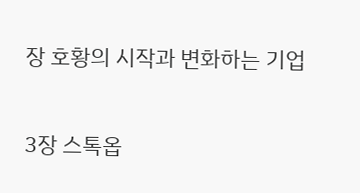장 호황의 시작과 변화하는 기업

3장 스톡옵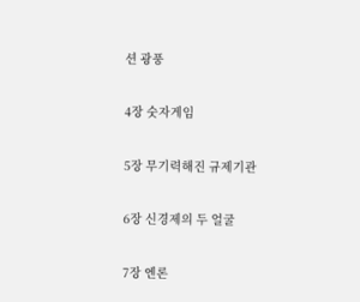션 광풍

4장 숫자게임

5장 무기력해진 규제기관

6장 신경제의 두 얼굴

7장 엔론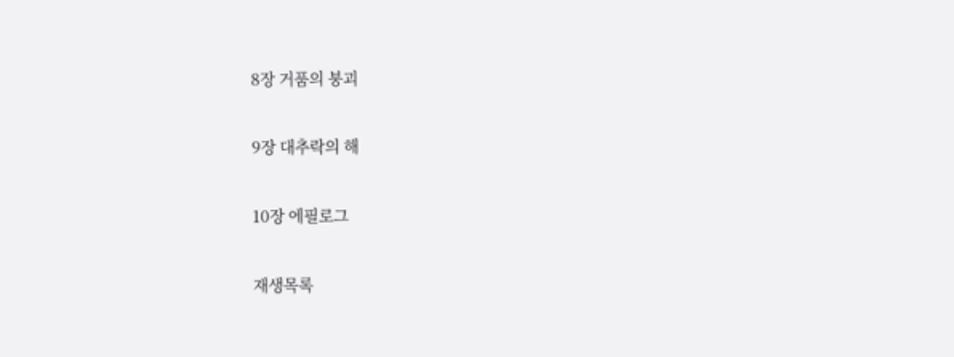8장 거품의 붕괴

9장 대추락의 해

10장 에필로그

재생목록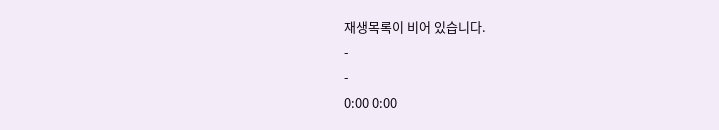재생목록이 비어 있습니다.
-
-
0:00 0:00